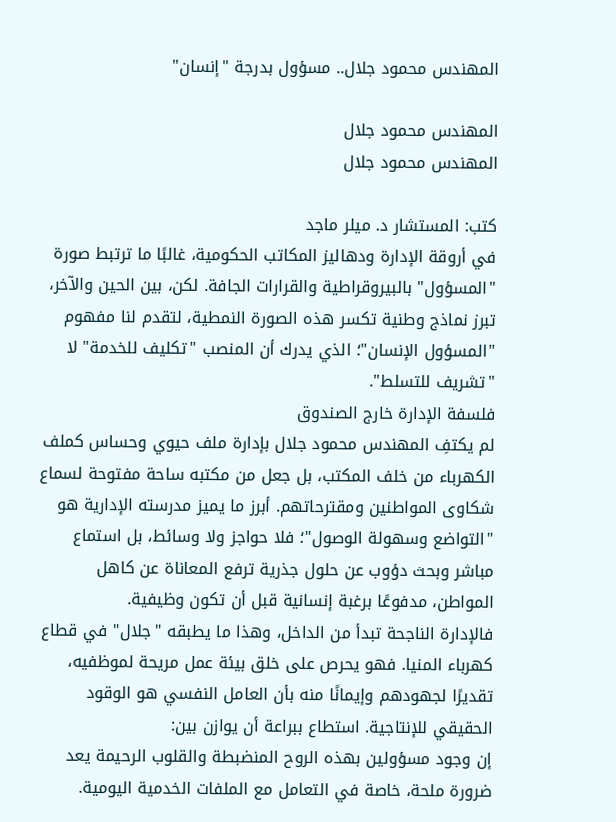المهندس محمود جلال.. مسؤول بدرجة "إنسان"

المهندس محمود جلال
المهندس محمود جلال

كتب: المستشار د. ميلر ماجد
في أروقة الإدارة ودهاليز المكاتب الحكومية، غالبًا ما ترتبط صورة "المسؤول" بالبيروقراطية والقرارات الجافة. لكن، بين الحين والآخر، تبرز نماذج وطنية تكسر هذه الصورة النمطية، لتقدم لنا مفهوم "المسؤول الإنسان"؛ الذي يدرك أن المنصب "تكليف للخدمة" لا "تشريف للتسلط".
فلسفة الإدارة خارج الصندوق
لم يكتفِ المهندس محمود جلال بإدارة ملف حيوي وحساس كملف الكهرباء من خلف المكتب، بل جعل من مكتبه ساحة مفتوحة لسماع شكاوى المواطنين ومقترحاتهم. أبرز ما يميز مدرسته الإدارية هو "التواضع وسهولة الوصول"؛ فلا حواجز ولا وسائط، بل استماع مباشر وبحث دؤوب عن حلول جذرية ترفع المعاناة عن كاهل المواطن، مدفوعًا برغبة إنسانية قبل أن تكون وظيفية.
فالإدارة الناجحة تبدأ من الداخل، وهذا ما يطبقه "جلال" في قطاع كهرباء المنيا. فهو يحرص على خلق بيئة عمل مريحة لموظفيه، تقديرًا لجهودهم وإيمانًا منه بأن العامل النفسي هو الوقود الحقيقي للإنتاجية. استطاع ببراعة أن يوازن بين:
إن وجود مسؤولين بهذه الروح المنضبطة والقلوب الرحيمة يعد ضرورة ملحة، خاصة في التعامل مع الملفات الخدمية اليومية.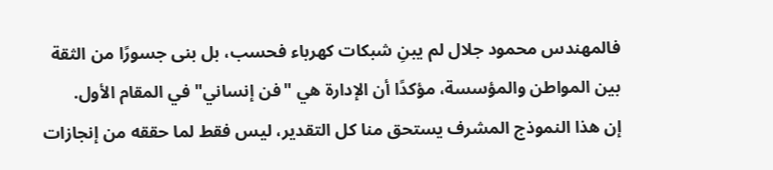فالمهندس محمود جلال لم يبنِ شبكات كهرباء فحسب، بل بنى جسورًا من الثقة بين المواطن والمؤسسة، مؤكدًا أن الإدارة هي "فن إنساني" في المقام الأول.
إن هذا النموذج المشرف يستحق منا كل التقدير، ليس فقط لما حققه من إنجازات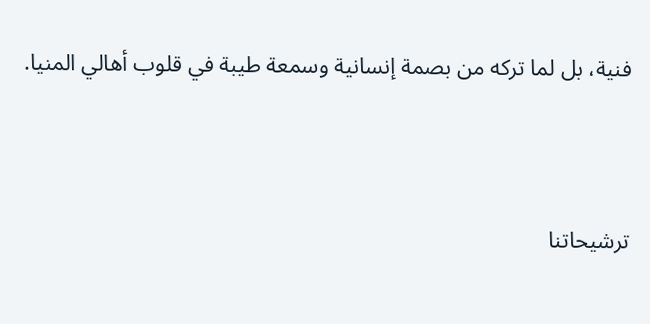فنية، بل لما تركه من بصمة إنسانية وسمعة طيبة في قلوب أهالي المنيا.



ترشيحاتنا